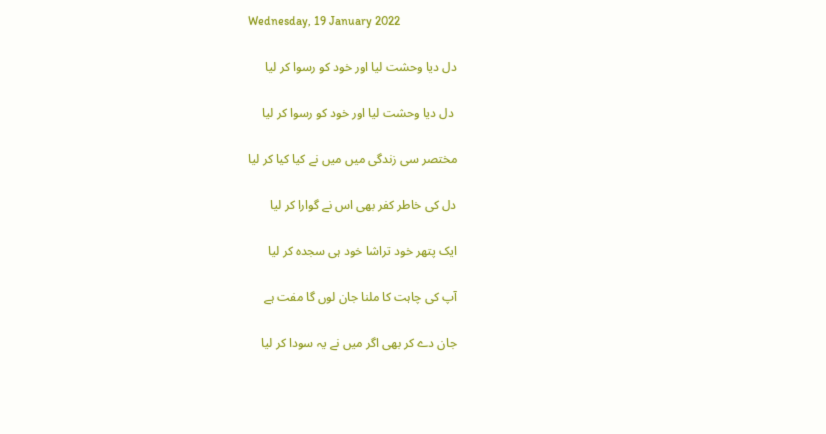Wednesday, 19 January 2022

دل دیا وحشت لیا اور خود کو رسوا کر لیا

 دل دیا وحشت لیا اور خود کو رسوا کر لیا

مختصر سی زندگی میں میں نے کیا کیا کر لیا

دل کی خاطر کفر بھی اس نے گوارا کر لیا

ایک پتھر خود تراشا خود ہی سجدہ کر لیا

آپ کی چاہت کا ملنا جان لوں گا مفت ہے

جان دے کر بھی اگر میں نے یہ سودا کر لیا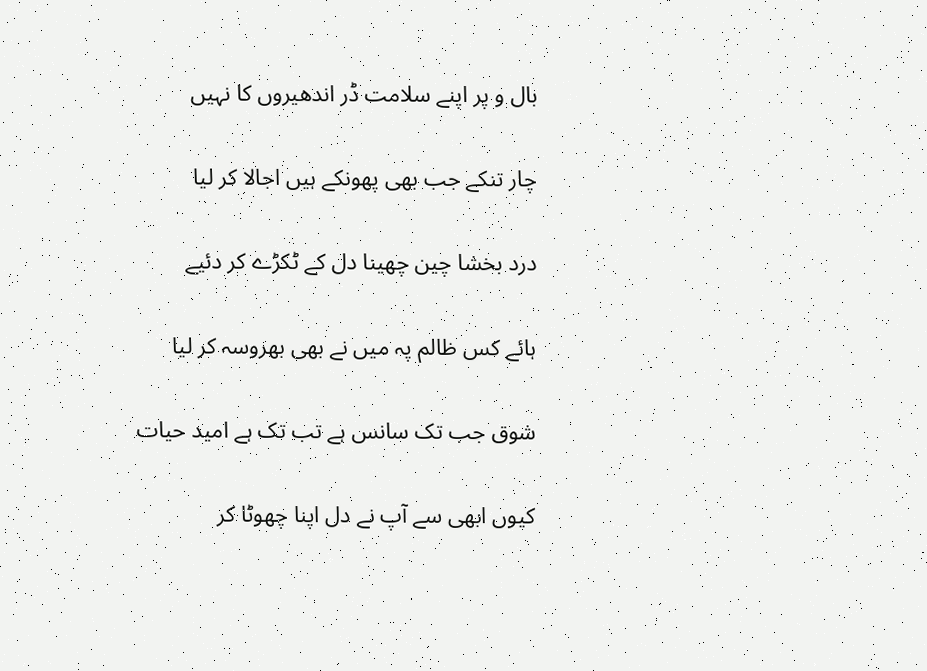بال و پر اپنے سلامت ڈر اندھیروں کا نہیں

چار تنکے جب بھی پھونکے ہیں اجالا کر لیا

درد بخشا چین چھینا دل کے ٹکڑے کر دئیے

ہائے کس ظالم پہ میں نے بھی بھروسہ کر لیا

شوق جب تک سانس ہے تب تک ہے امید حیات

کیوں ابھی سے آپ نے دل اپنا چھوٹا کر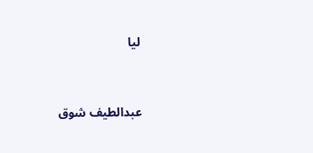لیا


عبدالطیف شوق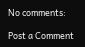No comments:

Post a Comment